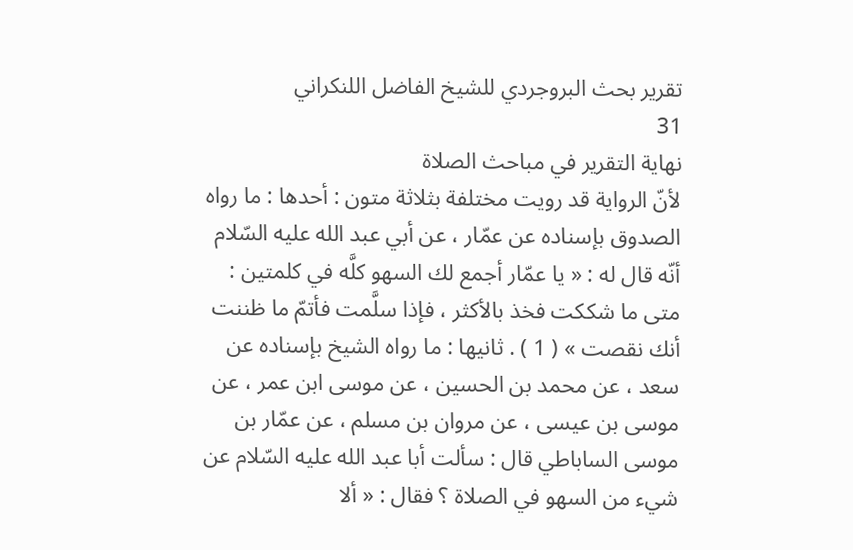تقرير بحث البروجردي للشيخ الفاضل اللنكراني
31
نهاية التقرير في مباحث الصلاة
لأنّ الرواية قد رويت مختلفة بثلاثة متون : أحدها : ما رواه الصدوق بإسناده عن عمّار ، عن أبي عبد الله عليه السّلام أنّه قال له : « يا عمّار أجمع لك السهو كلَّه في كلمتين : متى ما شككت فخذ بالأكثر ، فإذا سلَّمت فأتمّ ما ظننت أنك نقصت » ( 1 ) . ثانيها : ما رواه الشيخ بإسناده عن سعد ، عن محمد بن الحسين ، عن موسى ابن عمر ، عن موسى بن عيسى ، عن مروان بن مسلم ، عن عمّار بن موسى الساباطي قال : سألت أبا عبد الله عليه السّلام عن شيء من السهو في الصلاة ؟ فقال : « ألا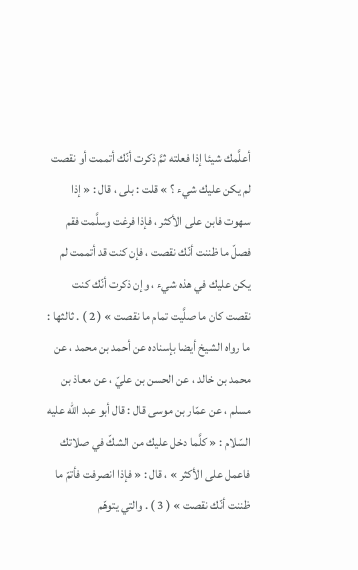أعلَّمك شيئا إذا فعلته ثمَّ ذكرت أنّك أتممت أو نقصت لم يكن عليك شيء ؟ » قلت : بلى ، قال : « إذا سهوت فابن على الأكثر ، فإذا فرغت وسلَّمت فقم فصلّ ما ظننت أنّك نقصت ، فإن كنت قد أتممت لم يكن عليك في هذه شيء ، وإن ذكرت أنّك كنت نقصت كان ما صلَّيت تمام ما نقصت » ( 2 ) . ثالثها : ما رواه الشيخ أيضا بإسناده عن أحمد بن محمد ، عن محمد بن خالد ، عن الحسن بن عليّ ، عن معاذ بن مسلم ، عن عمّار بن موسى قال : قال أبو عبد الله عليه السّلام : « كلَّما دخل عليك من الشكّ في صلاتك فاعمل على الأكثر » ، قال : « فإذا انصرفت فأتمّ ما ظننت أنّك نقصت » ( 3 ) . والتي يتوهّم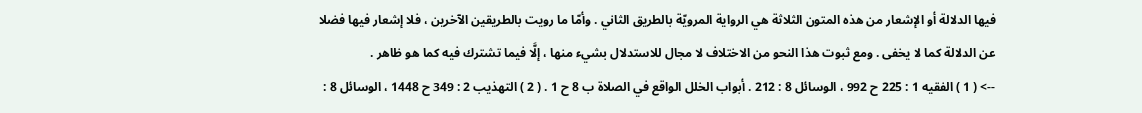فيها الدلالة أو الإشعار من هذه المتون الثلاثة هي الرواية المرويّة بالطريق الثاني . وأمّا ما رويت بالطريقين الآخرين ، فلا إشعار فيها فضلا عن الدلالة كما لا يخفى . ومع ثبوت هذا النحو من الاختلاف لا مجال للاستدلال بشيء منها ، إلَّا فيما تشترك فيه كما هو ظاهر .
--> ( 1 ) الفقيه 1 : 225 ح 992 ، الوسائل 8 : 212 . أبواب الخلل الواقع في الصلاة ب 8 ح 1 . ( 2 ) التهذيب 2 : 349 ح 1448 ، الوسائل 8 :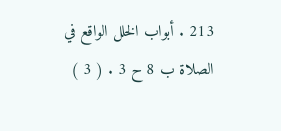213 . أبواب الخلل الواقع في الصلاة ب 8 ح 3 . ( 3 )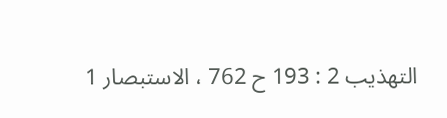التهذيب 2 : 193 ح 762 ، الاستبصار 1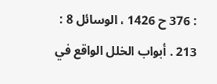: 376 ح 1426 ، الوسائل 8 : 213 . أبواب الخلل الواقع في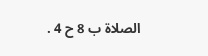الصلاة ب 8 ح 4 .